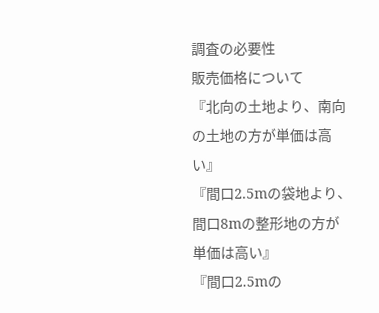調査の必要性
販売価格について
『北向の土地より、南向の土地の方が単価は高い』
『間口2.5mの袋地より、間口8mの整形地の方が単価は高い』
『間口2.5mの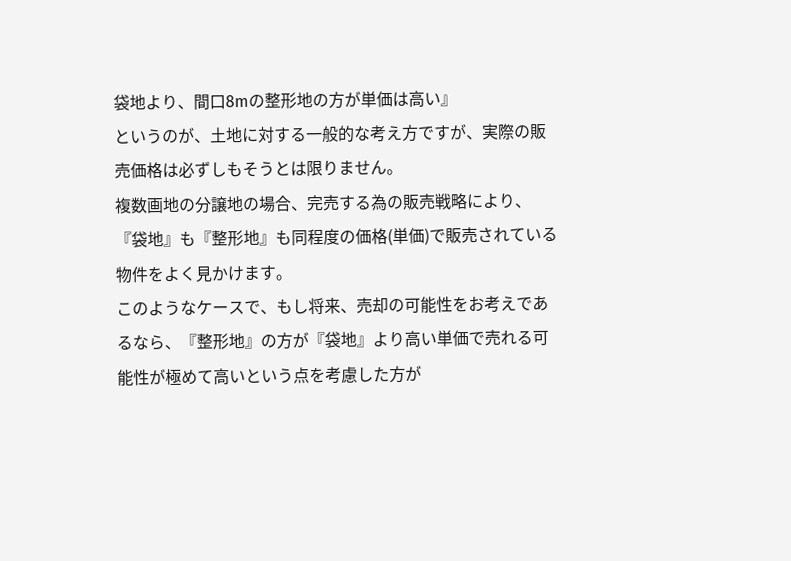袋地より、間口8mの整形地の方が単価は高い』
というのが、土地に対する一般的な考え方ですが、実際の販売価格は必ずしもそうとは限りません。
複数画地の分譲地の場合、完売する為の販売戦略により、『袋地』も『整形地』も同程度の価格(単価)で販売されている物件をよく見かけます。
このようなケースで、もし将来、売却の可能性をお考えであるなら、『整形地』の方が『袋地』より高い単価で売れる可能性が極めて高いという点を考慮した方が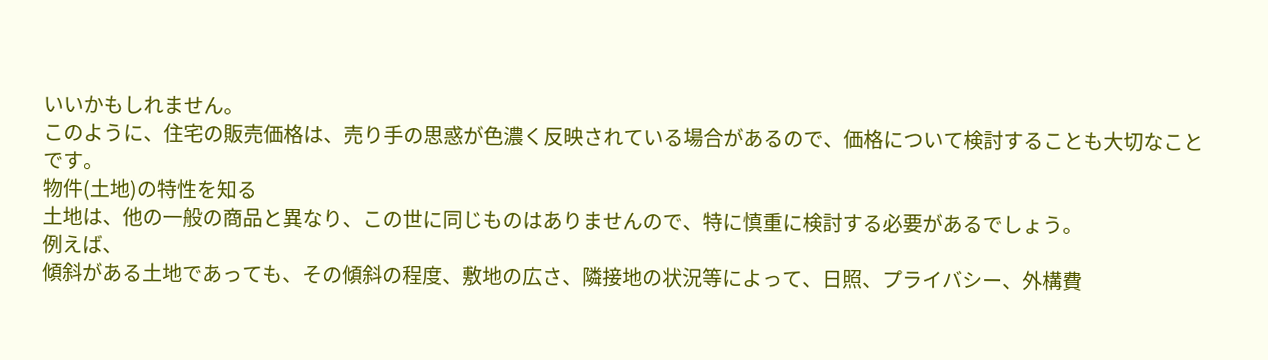いいかもしれません。
このように、住宅の販売価格は、売り手の思惑が色濃く反映されている場合があるので、価格について検討することも大切なことです。
物件(土地)の特性を知る
土地は、他の一般の商品と異なり、この世に同じものはありませんので、特に慎重に検討する必要があるでしょう。
例えば、
傾斜がある土地であっても、その傾斜の程度、敷地の広さ、隣接地の状況等によって、日照、プライバシー、外構費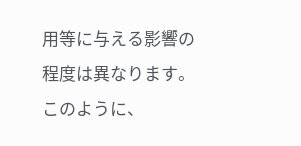用等に与える影響の程度は異なります。
このように、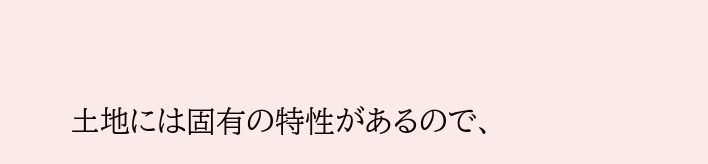土地には固有の特性があるので、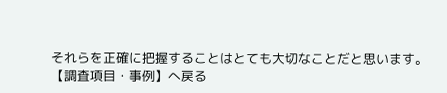それらを正確に把握することはとても大切なことだと思います。
【調査項目・事例】へ戻る